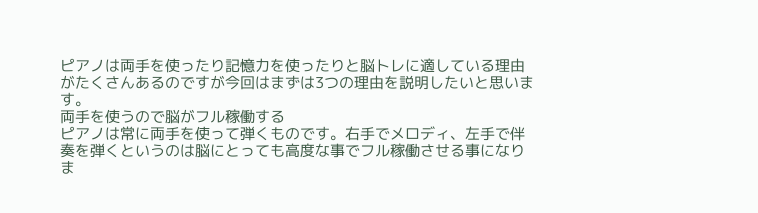ピアノは両手を使ったり記憶力を使ったりと脳トレに適している理由がたくさんあるのですが今回はまずは3つの理由を説明したいと思います。
両手を使うので脳がフル稼働する
ピアノは常に両手を使って弾くものです。右手でメロディ、左手で伴奏を弾くというのは脳にとっても高度な事でフル稼働させる事になりま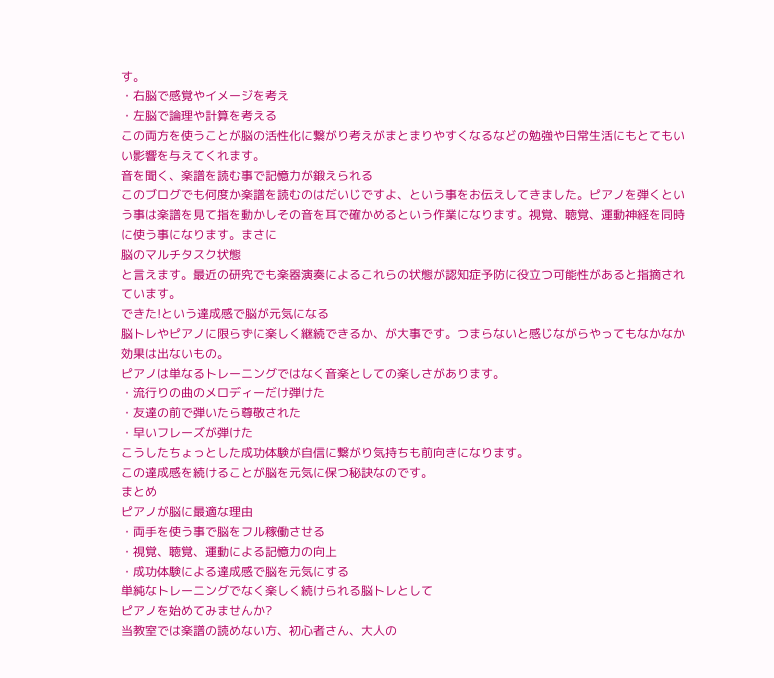す。
・右脳で感覚やイメージを考え
・左脳で論理や計算を考える
この両方を使うことが脳の活性化に繋がり考えがまとまりやすくなるなどの勉強や日常生活にもとてもいい影響を与えてくれます。
音を聞く、楽譜を読む事で記憶力が鍛えられる
このブログでも何度か楽譜を読むのはだいじですよ、という事をお伝えしてきました。ピアノを弾くという事は楽譜を見て指を動かしその音を耳で確かめるという作業になります。視覚、聴覚、運動神経を同時に使う事になります。まさに
脳のマルチタスク状態
と言えます。最近の研究でも楽器演奏によるこれらの状態が認知症予防に役立つ可能性があると指摘されています。
できた!という達成感で脳が元気になる
脳トレやピアノに限らずに楽しく継続できるか、が大事です。つまらないと感じながらやってもなかなか効果は出ないもの。
ピアノは単なるトレーニングではなく音楽としての楽しさがあります。
・流行りの曲のメロディーだけ弾けた
・友達の前で弾いたら尊敬された
・早いフレーズが弾けた
こうしたちょっとした成功体験が自信に繋がり気持ちも前向きになります。
この達成感を続けることが脳を元気に保つ秘訣なのです。
まとめ
ピアノが脳に最適な理由
・両手を使う事で脳をフル稼働させる
・視覚、聴覚、運動による記憶力の向上
・成功体験による達成感で脳を元気にする
単純なトレーニングでなく楽しく続けられる脳トレとして
ピアノを始めてみませんか?
当教室では楽譜の読めない方、初心者さん、大人の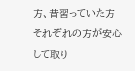方、昔習っていた方
それぞれの方が安心して取り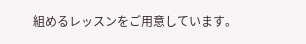組めるレッスンをご用意しています。